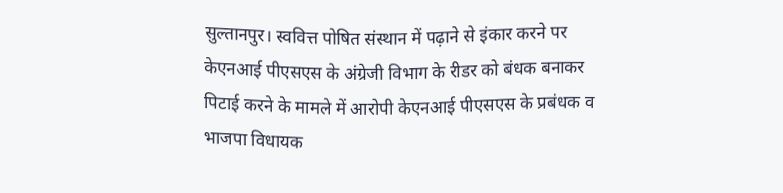सुल्तानपुर। स्ववित्त पोषित संस्थान में पढ़ाने से इंकार करने पर केएनआई पीएसएस के अंग्रेजी विभाग के रीडर को बंधक बनाकर पिटाई करने के मामले में आरोपी केएनआई पीएसएस के प्रबंधक व भाजपा विधायक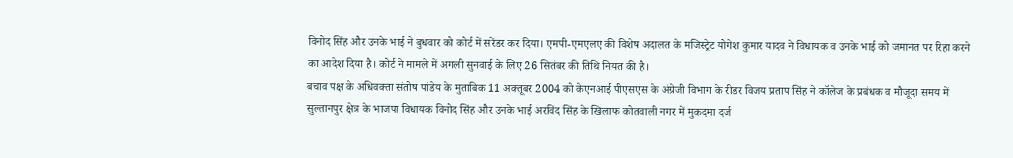विनोद सिंह और उनके भाई ने बुधवार को कोर्ट में सरेंडर कर दिया। एमपी-एमएलए की विशेष अदालत के मजिस्ट्रेट योगेश कुमार यादव ने विधायक व उनके भाई को जमानत पर रिहा करने का आदेश दिया है। कोर्ट ने मामले में अगली सुनवाई के लिए 26 सितंबर की तिथि नियत की है।
बचाव पक्ष के अधिवक्ता संतोष पांडेय के मुताबिक 11 अक्तूबर 2004 को केएनआई पीएसएस के अंग्रेजी विभाग के रीडर विजय प्रताप सिंह ने कॉलेज के प्रबंधक व मौजूदा समय में सुल्तानपुर क्षेत्र के भाजपा विधायक विनोद सिंह और उनके भाई अरविंद सिंह के खिलाफ कोतवाली नगर में मुकदमा दर्ज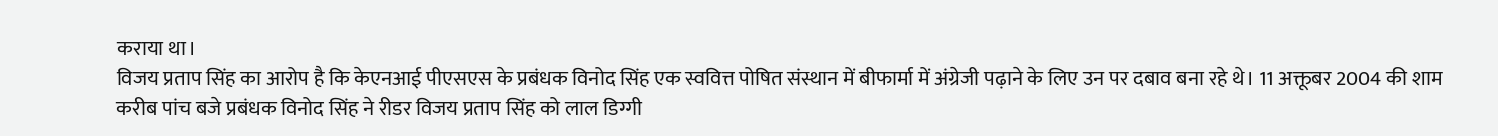कराया था।
विजय प्रताप सिंह का आरोप है कि केएनआई पीएसएस के प्रबंधक विनोद सिंह एक स्ववित्त पोषित संस्थान में बीफार्मा में अंग्रेजी पढ़ाने के लिए उन पर दबाव बना रहे थे। 11 अक्तूबर 2004 की शाम करीब पांच बजे प्रबंधक विनोद सिंह ने रीडर विजय प्रताप सिंह को लाल डिग्गी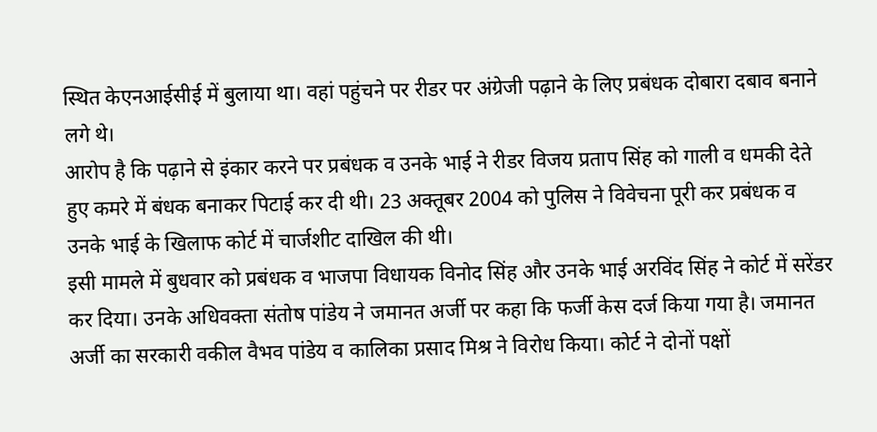स्थित केएनआईसीई में बुलाया था। वहां पहुंचने पर रीडर पर अंग्रेजी पढ़ाने के लिए प्रबंधक दोबारा दबाव बनाने लगे थे।
आरोप है कि पढ़ाने से इंकार करने पर प्रबंधक व उनके भाई ने रीडर विजय प्रताप सिंह को गाली व धमकी देते हुए कमरे में बंधक बनाकर पिटाई कर दी थी। 23 अक्तूबर 2004 को पुलिस ने विवेचना पूरी कर प्रबंधक व उनके भाई के खिलाफ कोर्ट में चार्जशीट दाखिल की थी।
इसी मामले में बुधवार को प्रबंधक व भाजपा विधायक विनोद सिंह और उनके भाई अरविंद सिंह ने कोर्ट में सरेंडर कर दिया। उनके अधिवक्ता संतोष पांडेय ने जमानत अर्जी पर कहा कि फर्जी केस दर्ज किया गया है। जमानत अर्जी का सरकारी वकील वैभव पांडेय व कालिका प्रसाद मिश्र ने विरोध किया। कोर्ट ने दोनों पक्षों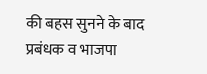की बहस सुनने के बाद प्रबंधक व भाजपा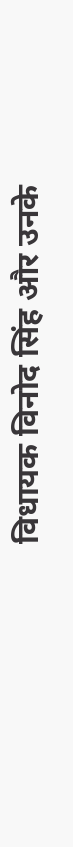विधायक विनोद सिंह और उनके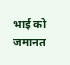भाई को जमानत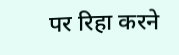पर रिहा करने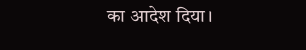का आदेश दिया।